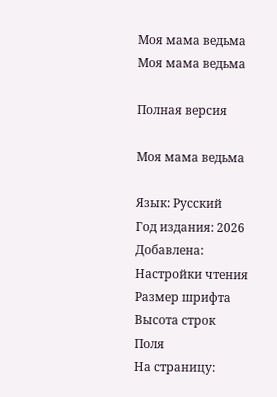Моя мама ведьма
Моя мама ведьма

Полная версия

Моя мама ведьма

Язык: Русский
Год издания: 2026
Добавлена:
Настройки чтения
Размер шрифта
Высота строк
Поля
На страницу: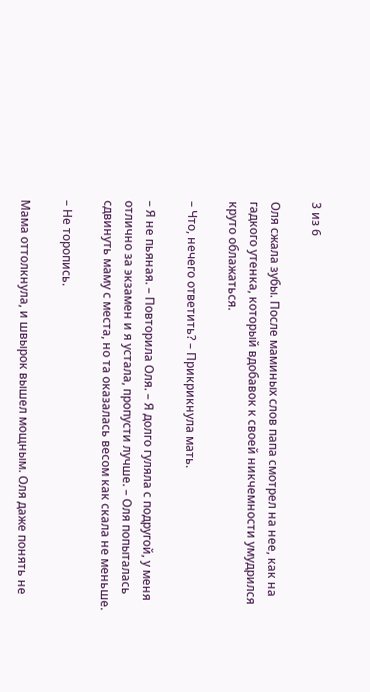3 из 6

Оля сжала зубы. После маминых слов папа смотрел на нее, как на гадкого утенка, который вдобавок к своей никчемности умудрился круто облажаться.

– Что, нечего ответить? – Прикрикнула мать.

– Я не пьяная. – Повторила Оля. – Я долго гуляла с подругой, у меня отлично за экзамен и я устала, пропусти лучше. – Оля попыталась сдвинуть маму с места, но та оказалась весом как скала не меньше.

– Не торопись.

Мама оттолкнула, и швырок вышел мощным. Оля даже понять не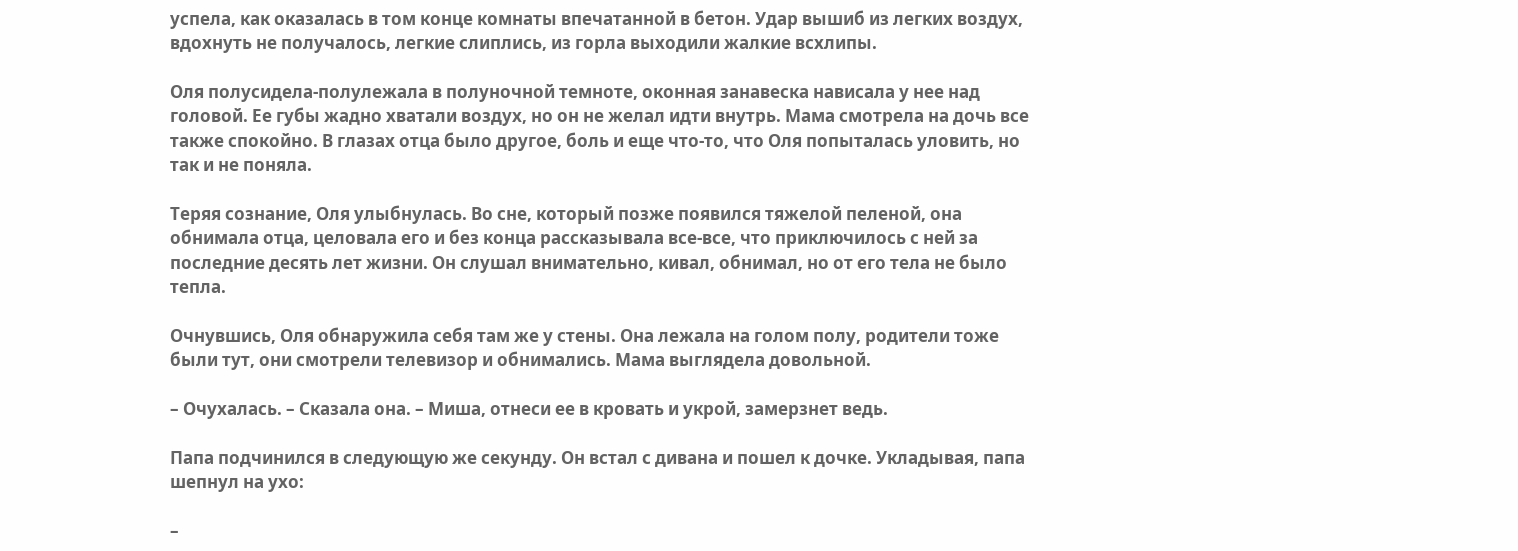успела, как оказалась в том конце комнаты впечатанной в бетон. Удар вышиб из легких воздух, вдохнуть не получалось, легкие слиплись, из горла выходили жалкие всхлипы.

Оля полусидела-полулежала в полуночной темноте, оконная занавеска нависала у нее над головой. Ее губы жадно хватали воздух, но он не желал идти внутрь. Мама смотрела на дочь все также спокойно. В глазах отца было другое, боль и еще что-то, что Оля попыталась уловить, но так и не поняла.

Теряя сознание, Оля улыбнулась. Во сне, который позже появился тяжелой пеленой, она обнимала отца, целовала его и без конца рассказывала все-все, что приключилось с ней за последние десять лет жизни. Он слушал внимательно, кивал, обнимал, но от его тела не было тепла.

Очнувшись, Оля обнаружила себя там же у стены. Она лежала на голом полу, родители тоже были тут, они смотрели телевизор и обнимались. Мама выглядела довольной.

– Очухалась. – Сказала она. – Миша, отнеси ее в кровать и укрой, замерзнет ведь.

Папа подчинился в следующую же секунду. Он встал с дивана и пошел к дочке. Укладывая, папа шепнул на ухо:

–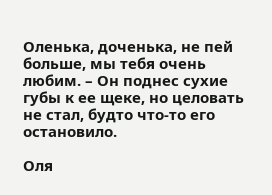Оленька, доченька, не пей больше, мы тебя очень любим. – Он поднес сухие губы к ее щеке, но целовать не стал, будто что-то его остановило.

Оля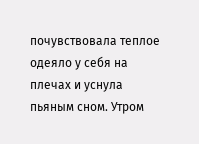почувствовала теплое одеяло у себя на плечах и уснула пьяным сном. Утром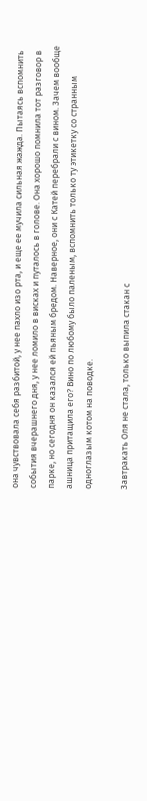она чувствовала себя разбитой, у нее пахло изо рта, и еще ее мучила сильная жажда. Пытаясь вспомнить события вчерашнего дня, у нее ломило в висках и путалось в голове. Она хорошо помнила тот разговор в парке, но сегодня он казался ей пьяным бредом. Наверное, они с Катей перебрали с вином. Зачем вообще ашница притащила его? Вино по любому было паленым, вспомнить только ту этикетку со странным одноглазым котом на поводке.

Завтракать Оля не стала, только выпила стакан с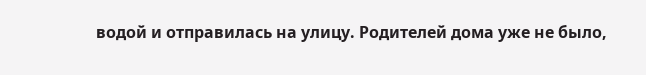водой и отправилась на улицу. Родителей дома уже не было,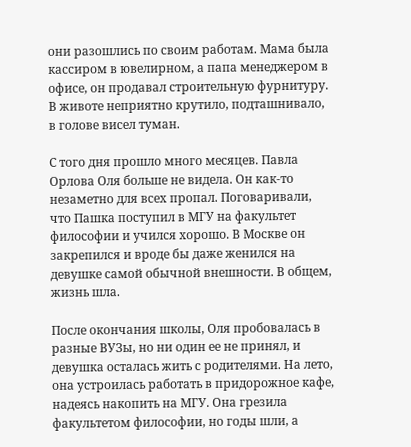они разошлись по своим работам. Мама была кассиром в ювелирном, а папа менеджером в офисе, он продавал строительную фурнитуру. В животе неприятно крутило, подташнивало, в голове висел туман.

С того дня прошло много месяцев. Павла Орлова Оля больше не видела. Он как-то незаметно для всех пропал. Поговаривали, что Пашка поступил в МГУ на факультет философии и учился хорошо. В Москве он закрепился и вроде бы даже женился на девушке самой обычной внешности. В общем, жизнь шла.

После окончания школы, Оля пробовалась в разные ВУЗы, но ни один ее не принял, и девушка осталась жить с родителями. На лето, она устроилась работать в придорожное кафе, надеясь накопить на МГУ. Она грезила факультетом философии, но годы шли, а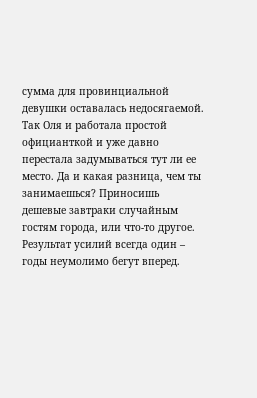сумма для провинциальной девушки оставалась недосягаемой. Так Оля и работала простой официанткой и уже давно перестала задумываться тут ли ее место. Да и какая разница, чем ты занимаешься? Приносишь дешевые завтраки случайным гостям города, или что-то другое. Результат усилий всегда один – годы неумолимо бегут вперед.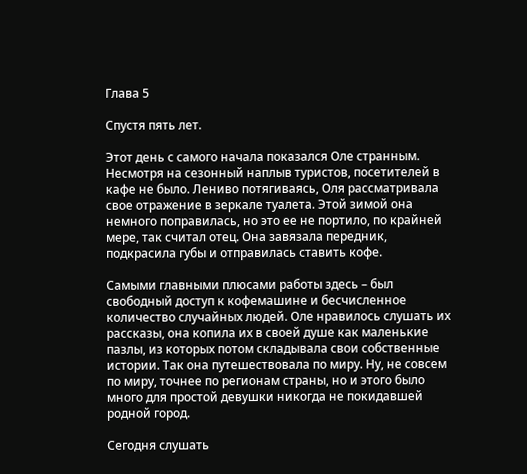Глава 5

Спустя пять лет.

Этот день с самого начала показался Оле странным. Несмотря на сезонный наплыв туристов, посетителей в кафе не было. Лениво потягиваясь, Оля рассматривала свое отражение в зеркале туалета. Этой зимой она немного поправилась, но это ее не портило, по крайней мере, так считал отец. Она завязала передник, подкрасила губы и отправилась ставить кофе.

Самыми главными плюсами работы здесь – был свободный доступ к кофемашине и бесчисленное количество случайных людей. Оле нравилось слушать их рассказы, она копила их в своей душе как маленькие пазлы, из которых потом складывала свои собственные истории. Так она путешествовала по миру. Ну, не совсем по миру, точнее по регионам страны, но и этого было много для простой девушки никогда не покидавшей родной город.

Сегодня слушать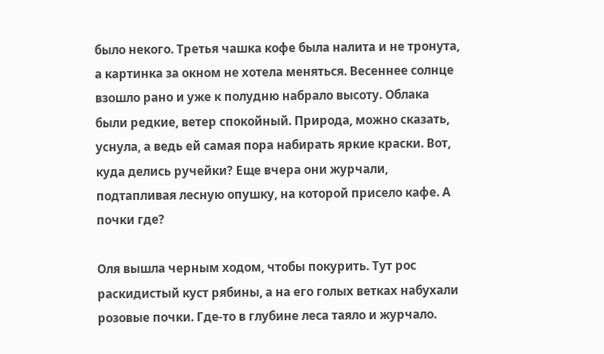было некого. Третья чашка кофе была налита и не тронута, а картинка за окном не хотела меняться. Весеннее солнце взошло рано и уже к полудню набрало высоту. Облака были редкие, ветер спокойный. Природа, можно сказать, уснула, а ведь ей самая пора набирать яркие краски. Вот, куда делись ручейки? Еще вчера они журчали, подтапливая лесную опушку, на которой присело кафе. А почки где?

Оля вышла черным ходом, чтобы покурить. Тут рос раскидистый куст рябины, а на его голых ветках набухали розовые почки. Где-то в глубине леса таяло и журчало.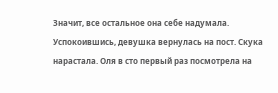Значит, все остальное она себе надумала. Успокоившись, девушка вернулась на пост. Скука нарастала. Оля в сто первый раз посмотрела на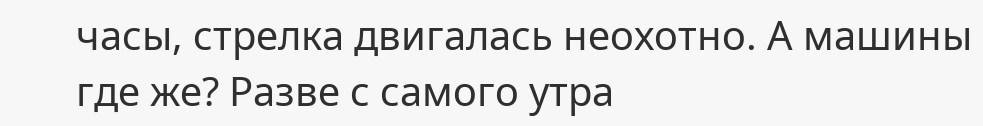часы, стрелка двигалась неохотно. А машины где же? Разве с самого утра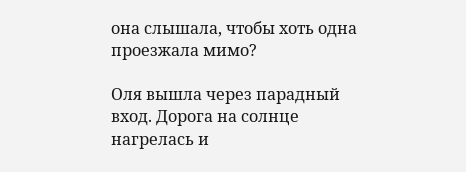она слышала, чтобы хоть одна проезжала мимо?

Оля вышла через парадный вход. Дорога на солнце нагрелась и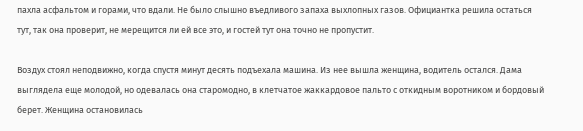пахла асфальтом и горами, что вдали. Не было слышно въедливого запаха выхлопных газов. Официантка решила остаться тут, так она проверит, не мерещится ли ей все это, и гостей тут она точно не пропустит.

Воздух стоял неподвижно, когда спустя минут десять подъехала машина. Из нее вышла женщина, водитель остался. Дама выглядела еще молодой, но одевалась она старомодно, в клетчатое жаккардовое пальто с откидным воротником и бордовый берет. Женщина остановилась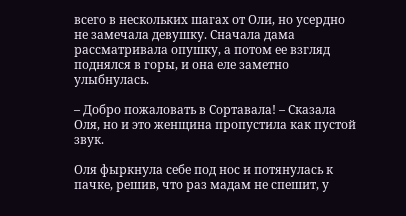всего в нескольких шагах от Оли, но усердно не замечала девушку. Сначала дама рассматривала опушку, а потом ее взгляд поднялся в горы, и она еле заметно улыбнулась.

– Добро пожаловать в Сортавала! – Сказала Оля, но и это женщина пропустила как пустой звук.

Оля фыркнула себе под нос и потянулась к пачке, решив, что раз мадам не спешит, у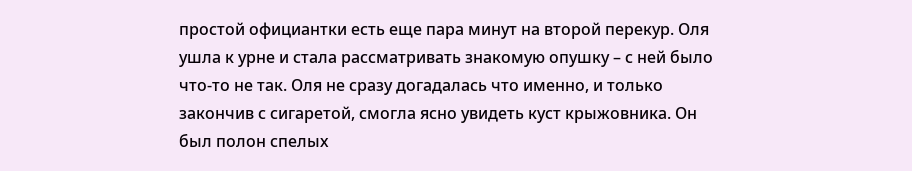простой официантки есть еще пара минут на второй перекур. Оля ушла к урне и стала рассматривать знакомую опушку – с ней было что-то не так. Оля не сразу догадалась что именно, и только закончив с сигаретой, смогла ясно увидеть куст крыжовника. Он был полон спелых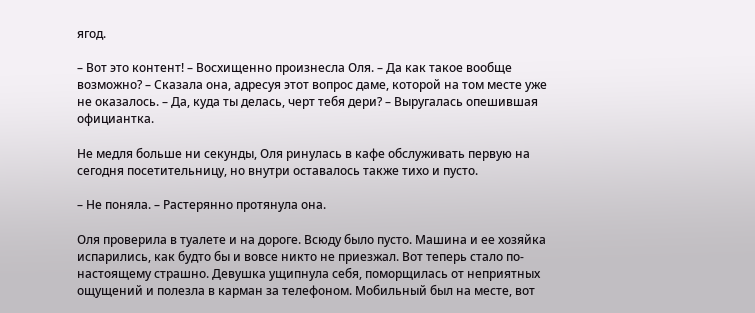ягод.

– Вот это контент! – Восхищенно произнесла Оля. – Да как такое вообще возможно? – Сказала она, адресуя этот вопрос даме, которой на том месте уже не оказалось. – Да, куда ты делась, черт тебя дери? – Выругалась опешившая официантка.

Не медля больше ни секунды, Оля ринулась в кафе обслуживать первую на сегодня посетительницу, но внутри оставалось также тихо и пусто.

– Не поняла. – Растерянно протянула она.

Оля проверила в туалете и на дороге. Всюду было пусто. Машина и ее хозяйка испарились, как будто бы и вовсе никто не приезжал. Вот теперь стало по-настоящему страшно. Девушка ущипнула себя, поморщилась от неприятных ощущений и полезла в карман за телефоном. Мобильный был на месте, вот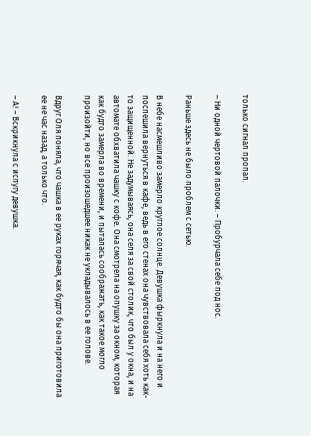только сигнал пропал.

– Ни одной чертовой палочки. – Пробурчала себе под нос.

Раньше здесь не было проблем с сетью.

В небе насмешливо замерло круглое солнце. Девушка фыркнула и на него и поспешила вернуться в кафе, ведь в его стенах она чувствовала себя хоть как-то защищенной. Не задумываясь, она селя за свой столик, что был у окна, и на автомате обхватила чашку с кофе. Она смотрела на опушку за окном, которая как будто замерла во времени, и пыталась соображать, как такое могло произойти, но все произошедшее никак не укладывалось в ее голове.

Вдруг Оля поняла, что чашка в ее руках горячая, как будто бы она приготовила ее не час назад, а только что.

– А! – Вскрикнула с испугу девушка.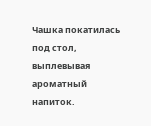Чашка покатилась под стол, выплевывая ароматный напиток.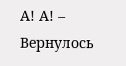А! А! – Вернулось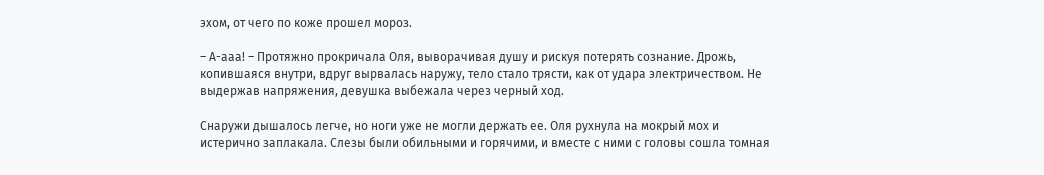эхом, от чего по коже прошел мороз.

– А-ааа! – Протяжно прокричала Оля, выворачивая душу и рискуя потерять сознание. Дрожь, копившаяся внутри, вдруг вырвалась наружу, тело стало трясти, как от удара электричеством. Не выдержав напряжения, девушка выбежала через черный ход.

Снаружи дышалось легче, но ноги уже не могли держать ее. Оля рухнула на мокрый мох и истерично заплакала. Слезы были обильными и горячими, и вместе с ними с головы сошла томная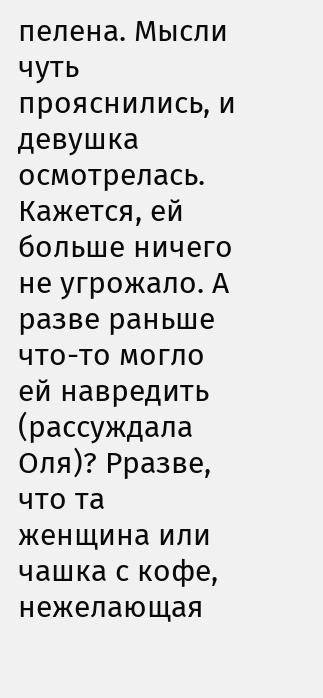пелена. Мысли чуть прояснились, и девушка осмотрелась. Кажется, ей больше ничего не угрожало. А разве раньше что-то могло ей навредить (рассуждала Оля)? Рразве, что та женщина или чашка с кофе, нежелающая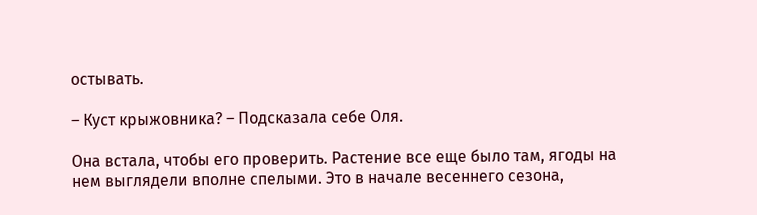остывать.

– Куст крыжовника? – Подсказала себе Оля.

Она встала, чтобы его проверить. Растение все еще было там, ягоды на нем выглядели вполне спелыми. Это в начале весеннего сезона,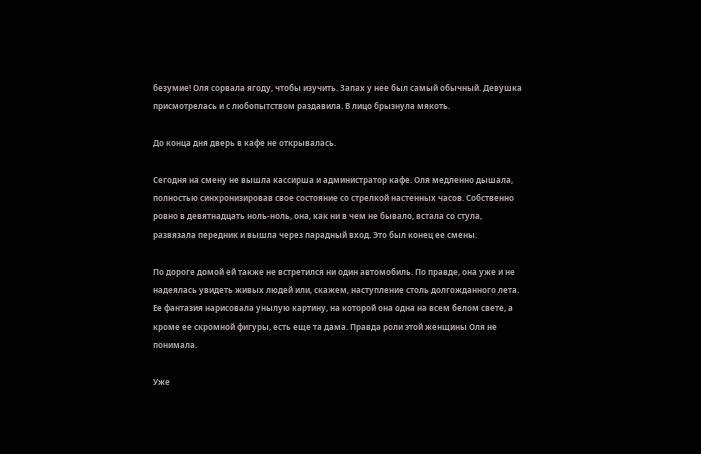безумие! Оля сорвала ягоду, чтобы изучить. Запах у нее был самый обычный. Девушка присмотрелась и с любопытством раздавила. В лицо брызнула мякоть.

До конца дня дверь в кафе не открывалась.

Сегодня на смену не вышла кассирша и администратор кафе. Оля медленно дышала, полностью синхронизировав свое состояние со стрелкой настенных часов. Собственно ровно в девятнадцать ноль-ноль, она, как ни в чем не бывало, встала со стула, развязала передник и вышла через парадный вход. Это был конец ее смены.

По дороге домой ей также не встретился ни один автомобиль. По правде, она уже и не надеялась увидеть живых людей или, скажем, наступление столь долгожданного лета. Ее фантазия нарисовала унылую картину, на которой она одна на всем белом свете, а кроме ее скромной фигуры, есть еще та дама. Правда роли этой женщины Оля не понимала.

Уже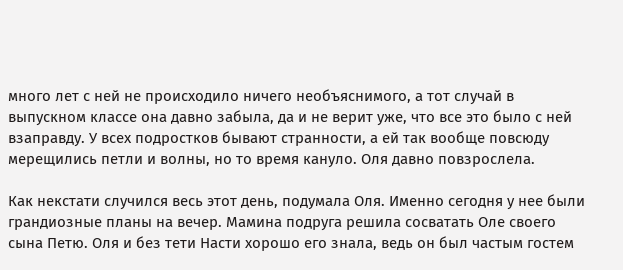много лет с ней не происходило ничего необъяснимого, а тот случай в выпускном классе она давно забыла, да и не верит уже, что все это было с ней взаправду. У всех подростков бывают странности, а ей так вообще повсюду мерещились петли и волны, но то время кануло. Оля давно повзрослела.

Как некстати случился весь этот день, подумала Оля. Именно сегодня у нее были грандиозные планы на вечер. Мамина подруга решила сосватать Оле своего сына Петю. Оля и без тети Насти хорошо его знала, ведь он был частым гостем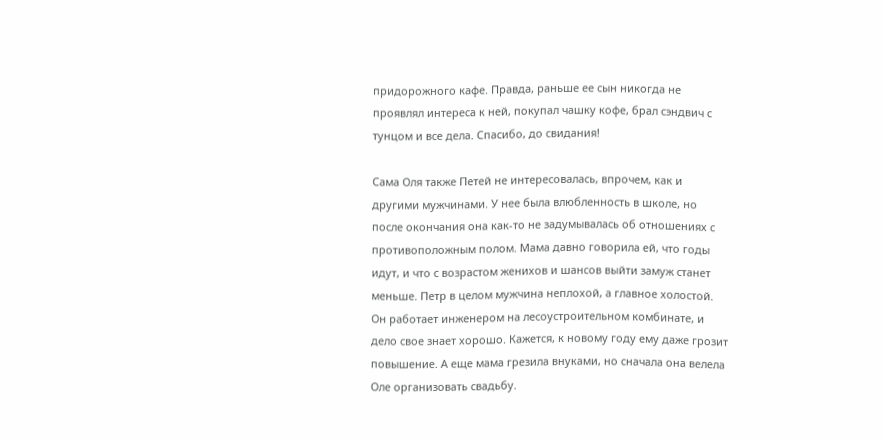придорожного кафе. Правда, раньше ее сын никогда не проявлял интереса к ней, покупал чашку кофе, брал сэндвич с тунцом и все дела. Спасибо, до свидания!

Сама Оля также Петей не интересовалась, впрочем, как и другими мужчинами. У нее была влюбленность в школе, но после окончания она как-то не задумывалась об отношениях с противоположным полом. Мама давно говорила ей, что годы идут, и что с возрастом женихов и шансов выйти замуж станет меньше. Петр в целом мужчина неплохой, а главное холостой. Он работает инженером на лесоустроительном комбинате, и дело свое знает хорошо. Кажется, к новому году ему даже грозит повышение. А еще мама грезила внуками, но сначала она велела Оле организовать свадьбу.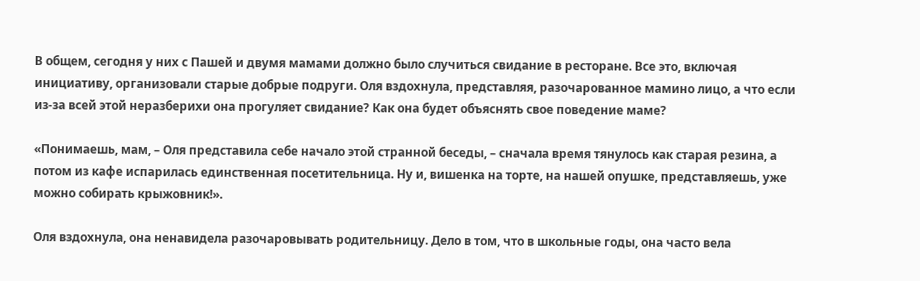В общем, сегодня у них с Пашей и двумя мамами должно было случиться свидание в ресторане. Все это, включая инициативу, организовали старые добрые подруги. Оля вздохнула, представляя, разочарованное мамино лицо, а что если из-за всей этой неразберихи она прогуляет свидание? Как она будет объяснять свое поведение маме?

«Понимаешь, мам, – Оля представила себе начало этой странной беседы, – сначала время тянулось как старая резина, а потом из кафе испарилась единственная посетительница. Ну и, вишенка на торте, на нашей опушке, представляешь, уже можно собирать крыжовник!».

Оля вздохнула, она ненавидела разочаровывать родительницу. Дело в том, что в школьные годы, она часто вела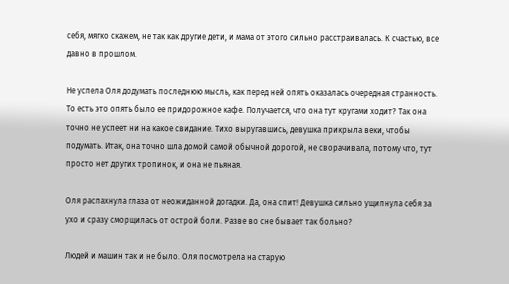себя, мягко скажем, не так как другие дети, и мама от этого сильно расстраивалась. К счастью, все давно в прошлом.

Не успела Оля додумать последнюю мысль, как перед ней опять оказалась очередная странность. То есть это опять было ее придорожное кафе. Получается, что она тут кругами ходит? Так она точно не успеет ни на какое свидание. Тихо выругавшись, девушка прикрыла веки, чтобы подумать. Итак, она точно шла домой самой обычной дорогой, не сворачивала, потому что, тут просто нет других тропинок, и она не пьяная.

Оля распахнула глаза от неожиданной догадки. Да, она спит! Девушка сильно ущипнула себя за ухо и сразу сморщилась от острой боли. Разве во сне бывает так больно?

Людей и машин так и не было. Оля посмотрела на старую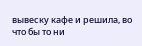вывеску кафе и решила, во что бы то ни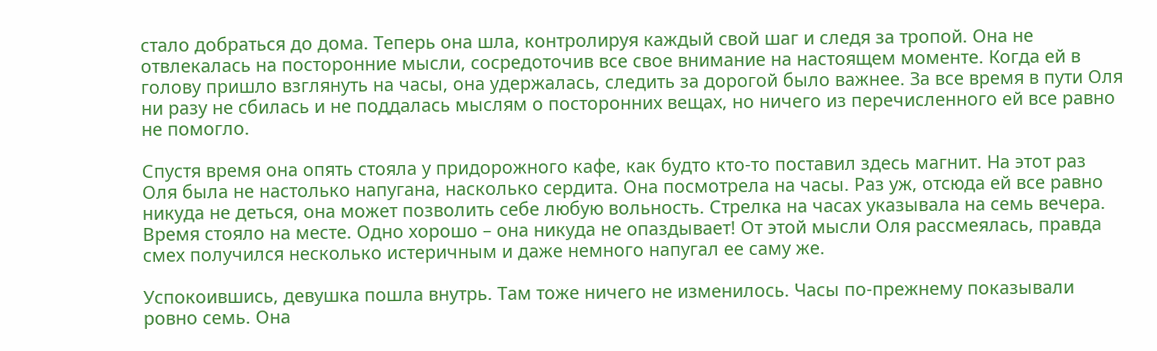стало добраться до дома. Теперь она шла, контролируя каждый свой шаг и следя за тропой. Она не отвлекалась на посторонние мысли, сосредоточив все свое внимание на настоящем моменте. Когда ей в голову пришло взглянуть на часы, она удержалась, следить за дорогой было важнее. За все время в пути Оля ни разу не сбилась и не поддалась мыслям о посторонних вещах, но ничего из перечисленного ей все равно не помогло.

Спустя время она опять стояла у придорожного кафе, как будто кто-то поставил здесь магнит. На этот раз Оля была не настолько напугана, насколько сердита. Она посмотрела на часы. Раз уж, отсюда ей все равно никуда не деться, она может позволить себе любую вольность. Стрелка на часах указывала на семь вечера. Время стояло на месте. Одно хорошо – она никуда не опаздывает! От этой мысли Оля рассмеялась, правда смех получился несколько истеричным и даже немного напугал ее саму же.

Успокоившись, девушка пошла внутрь. Там тоже ничего не изменилось. Часы по-прежнему показывали ровно семь. Она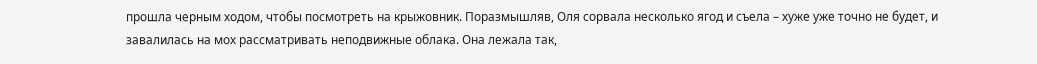прошла черным ходом, чтобы посмотреть на крыжовник. Поразмышляв, Оля сорвала несколько ягод и съела – хуже уже точно не будет, и завалилась на мох рассматривать неподвижные облака. Она лежала так,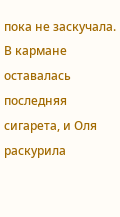пока не заскучала. В кармане оставалась последняя сигарета, и Оля раскурила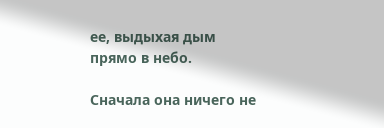ее, выдыхая дым прямо в небо.

Сначала она ничего не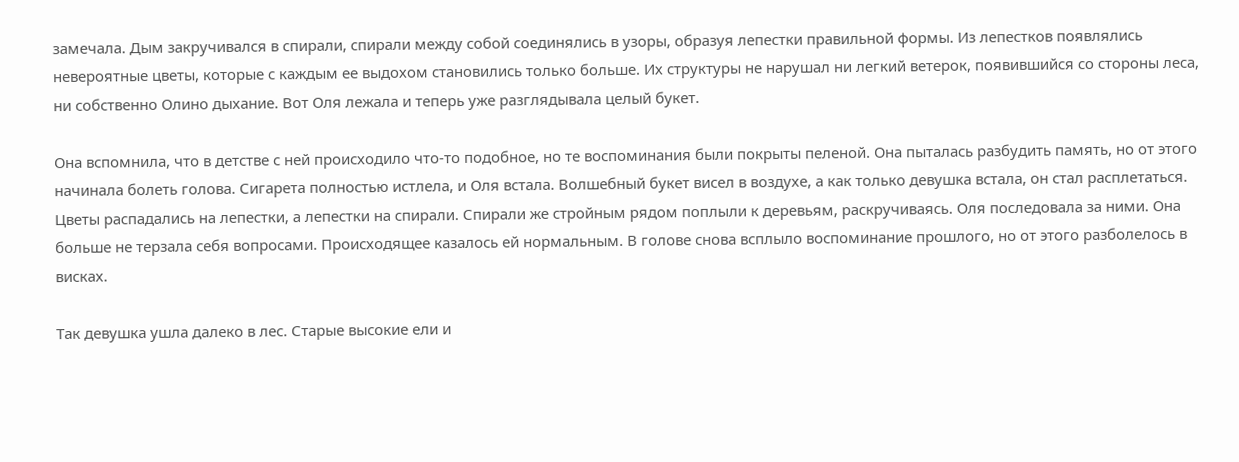замечала. Дым закручивался в спирали, спирали между собой соединялись в узоры, образуя лепестки правильной формы. Из лепестков появлялись невероятные цветы, которые с каждым ее выдохом становились только больше. Их структуры не нарушал ни легкий ветерок, появившийся со стороны леса, ни собственно Олино дыхание. Вот Оля лежала и теперь уже разглядывала целый букет.

Она вспомнила, что в детстве с ней происходило что-то подобное, но те воспоминания были покрыты пеленой. Она пыталась разбудить память, но от этого начинала болеть голова. Сигарета полностью истлела, и Оля встала. Волшебный букет висел в воздухе, а как только девушка встала, он стал расплетаться. Цветы распадались на лепестки, а лепестки на спирали. Спирали же стройным рядом поплыли к деревьям, раскручиваясь. Оля последовала за ними. Она больше не терзала себя вопросами. Происходящее казалось ей нормальным. В голове снова всплыло воспоминание прошлого, но от этого разболелось в висках.

Так девушка ушла далеко в лес. Старые высокие ели и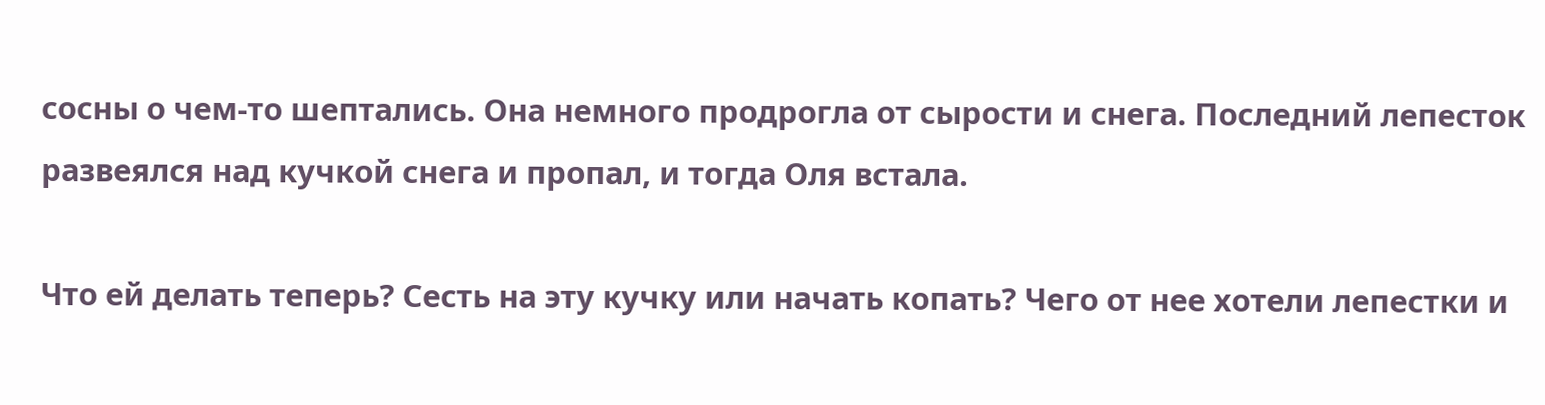сосны о чем-то шептались. Она немного продрогла от сырости и снега. Последний лепесток развеялся над кучкой снега и пропал, и тогда Оля встала.

Что ей делать теперь? Сесть на эту кучку или начать копать? Чего от нее хотели лепестки и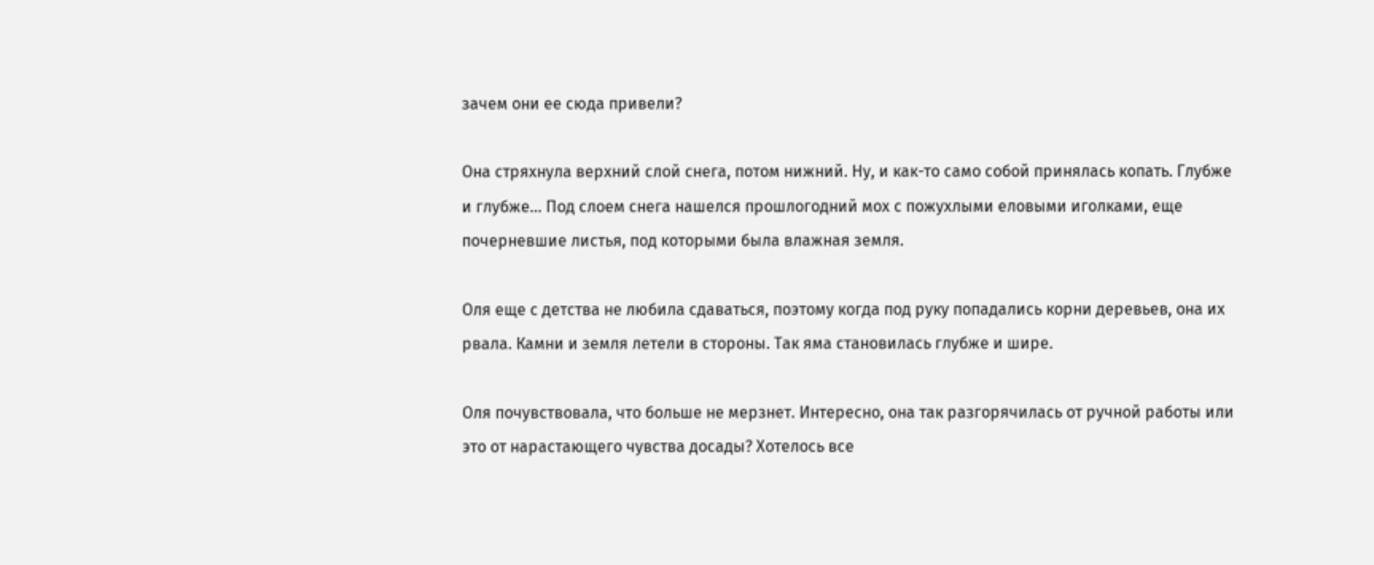зачем они ее сюда привели?

Она стряхнула верхний слой снега, потом нижний. Ну, и как-то само собой принялась копать. Глубже и глубже… Под слоем снега нашелся прошлогодний мох с пожухлыми еловыми иголками, еще почерневшие листья, под которыми была влажная земля.

Оля еще с детства не любила сдаваться, поэтому когда под руку попадались корни деревьев, она их рвала. Камни и земля летели в стороны. Так яма становилась глубже и шире.

Оля почувствовала, что больше не мерзнет. Интересно, она так разгорячилась от ручной работы или это от нарастающего чувства досады? Хотелось все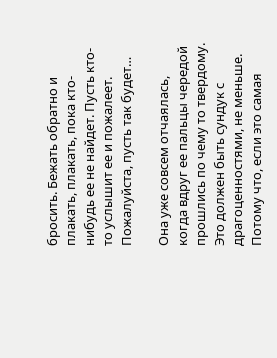бросить. Бежать обратно и плакать, плакать, пока кто-нибудь ее не найдет. Пусть кто-то услышит ее и пожалеет. Пожалуйста, пусть так будет…

Она уже совсем отчаялась, когда вдруг ее пальцы чередой прошлись по чему то твердому. Это должен быть сундук с драгоценностями, не меньше. Потому что, если это самая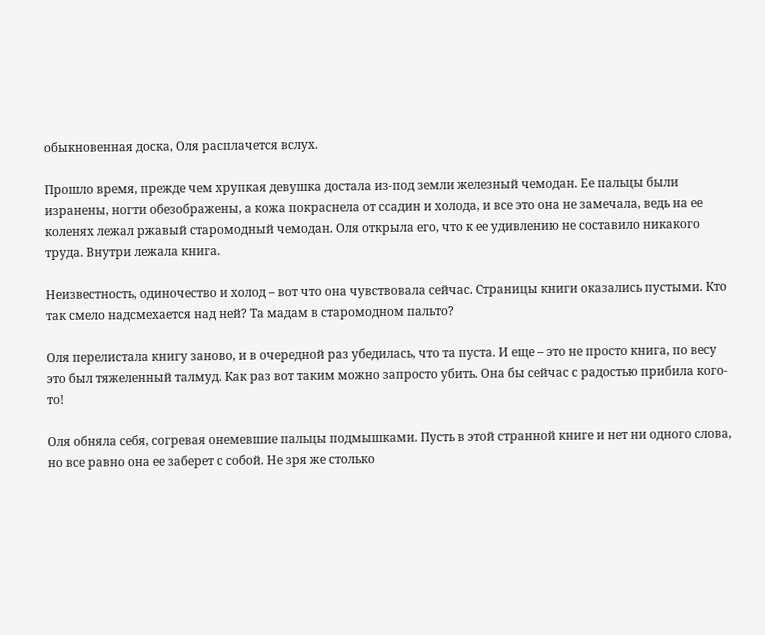обыкновенная доска, Оля расплачется вслух.

Прошло время, прежде чем хрупкая девушка достала из-под земли железный чемодан. Ее пальцы были изранены, ногти обезображены, а кожа покраснела от ссадин и холода, и все это она не замечала, ведь на ее коленях лежал ржавый старомодный чемодан. Оля открыла его, что к ее удивлению не составило никакого труда. Внутри лежала книга.

Неизвестность, одиночество и холод – вот что она чувствовала сейчас. Страницы книги оказались пустыми. Кто так смело надсмехается над ней? Та мадам в старомодном пальто?

Оля перелистала книгу заново, и в очередной раз убедилась, что та пуста. И еще – это не просто книга, по весу это был тяжеленный талмуд. Как раз вот таким можно запросто убить. Она бы сейчас с радостью прибила кого-то!

Оля обняла себя, согревая онемевшие пальцы подмышками. Пусть в этой странной книге и нет ни одного слова, но все равно она ее заберет с собой. Не зря же столько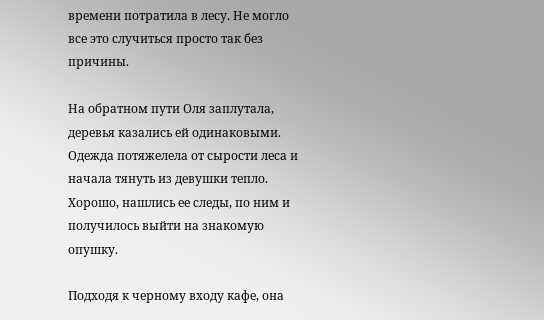времени потратила в лесу. Не могло все это случиться просто так без причины.

На обратном пути Оля заплутала, деревья казались ей одинаковыми. Одежда потяжелела от сырости леса и начала тянуть из девушки тепло. Хорошо, нашлись ее следы, по ним и получилось выйти на знакомую опушку.

Подходя к черному входу кафе, она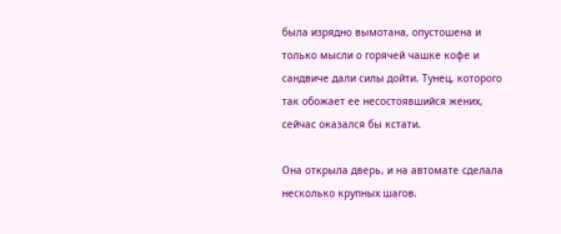была изрядно вымотана, опустошена и только мысли о горячей чашке кофе и сандвиче дали силы дойти. Тунец, которого так обожает ее несостоявшийся жених, сейчас оказался бы кстати.

Она открыла дверь, и на автомате сделала несколько крупных шагов.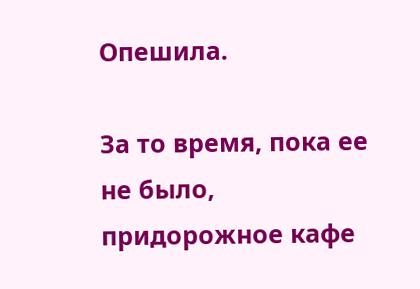Опешила.

За то время, пока ее не было, придорожное кафе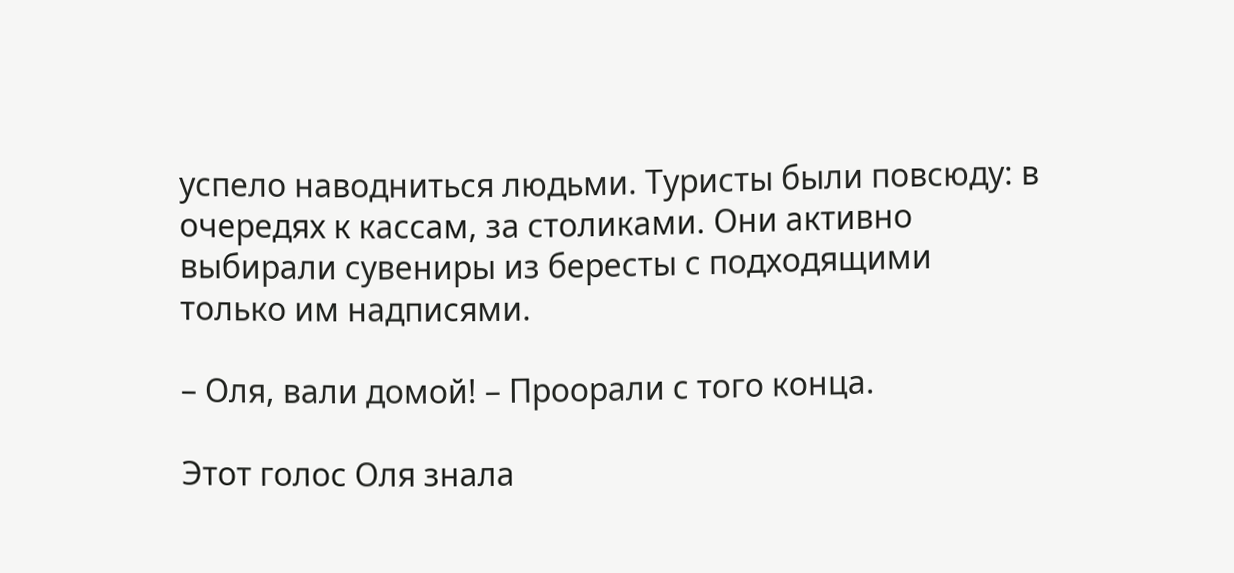успело наводниться людьми. Туристы были повсюду: в очередях к кассам, за столиками. Они активно выбирали сувениры из бересты с подходящими только им надписями.

– Оля, вали домой! – Проорали с того конца.

Этот голос Оля знала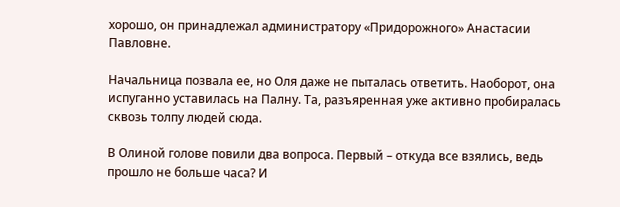хорошо, он принадлежал администратору «Придорожного» Анастасии Павловне.

Начальница позвала ее, но Оля даже не пыталась ответить. Наоборот, она испуганно уставилась на Палну. Та, разъяренная уже активно пробиралась сквозь толпу людей сюда.

В Олиной голове повили два вопроса. Первый – откуда все взялись, ведь прошло не больше часа? И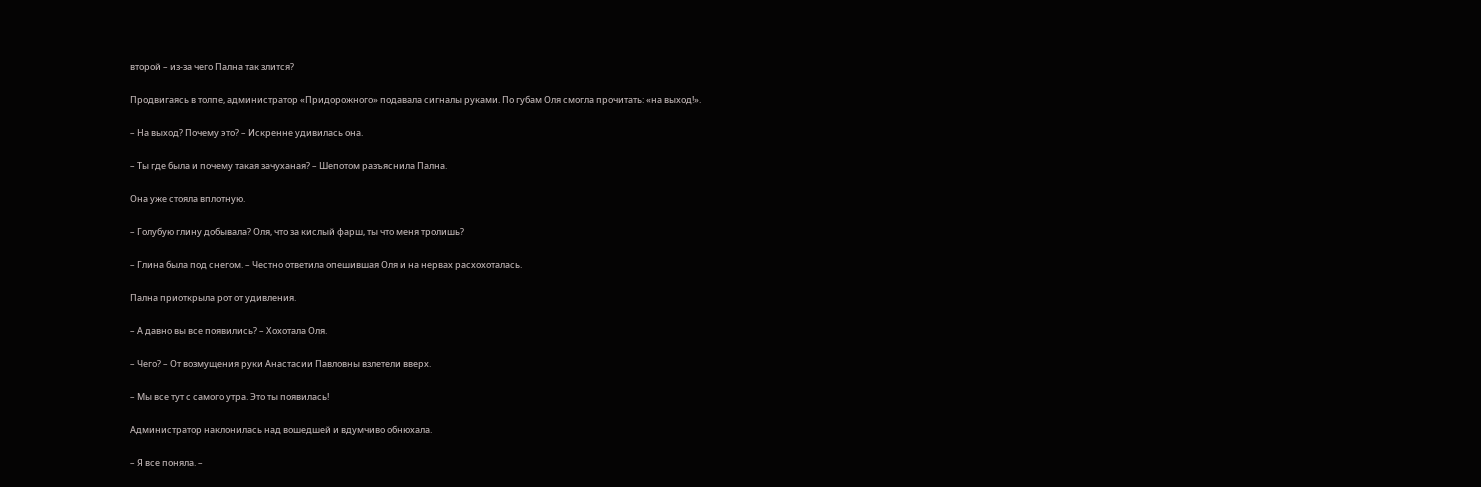второй – из-за чего Пална так злится?

Продвигаясь в толпе, администратор «Придорожного» подавала сигналы руками. По губам Оля смогла прочитать: «на выход!».

– На выход? Почему это? – Искренне удивилась она.

– Ты где была и почему такая зачуханая? – Шепотом разъяснила Пална.

Она уже стояла вплотную.

– Голубую глину добывала? Оля, что за кислый фарш, ты что меня тролишь?

– Глина была под снегом. – Честно ответила опешившая Оля и на нервах расхохоталась.

Пална приоткрыла рот от удивления.

– А давно вы все появились? – Хохотала Оля.

– Чего? – От возмущения руки Анастасии Павловны взлетели вверх.

– Мы все тут с самого утра. Это ты появилась!

Администратор наклонилась над вошедшей и вдумчиво обнюхала.

– Я все поняла. –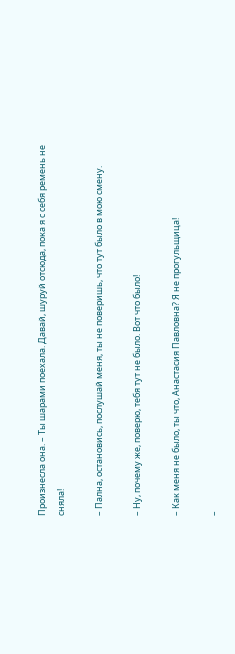Произнесла она. – Ты шарами поехала. Давай, шуруй отсюда, пока я с себя ремень не сняла!

– Пална, остановись, послушай меня, ты не поверишь, что тут было в мою смену.

– Ну, почему же, поверю, тебя тут не было. Вот что было!

– Как меня не было, ты что, Анастасия Павловна? Я не прогульщица!

–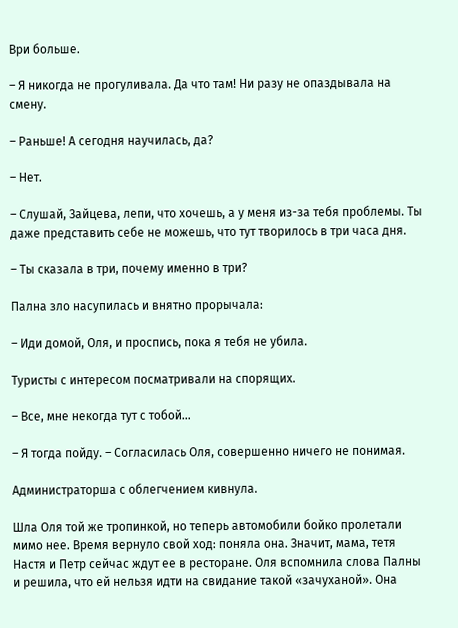Ври больше.

– Я никогда не прогуливала. Да что там! Ни разу не опаздывала на смену.

– Раньше! А сегодня научилась, да?

– Нет.

– Слушай, Зайцева, лепи, что хочешь, а у меня из-за тебя проблемы. Ты даже представить себе не можешь, что тут творилось в три часа дня.

– Ты сказала в три, почему именно в три?

Пална зло насупилась и внятно прорычала:

– Иди домой, Оля, и проспись, пока я тебя не убила.

Туристы с интересом посматривали на спорящих.

– Все, мне некогда тут с тобой…

– Я тогда пойду. – Согласилась Оля, совершенно ничего не понимая.

Администраторша с облегчением кивнула.

Шла Оля той же тропинкой, но теперь автомобили бойко пролетали мимо нее. Время вернуло свой ход: поняла она. Значит, мама, тетя Настя и Петр сейчас ждут ее в ресторане. Оля вспомнила слова Палны и решила, что ей нельзя идти на свидание такой «зачуханой». Она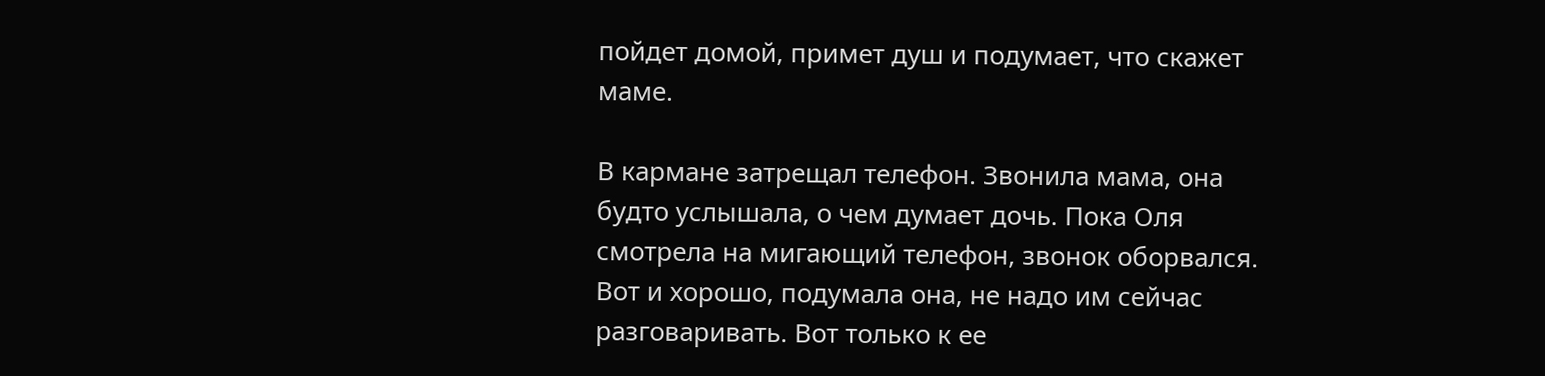пойдет домой, примет душ и подумает, что скажет маме.

В кармане затрещал телефон. Звонила мама, она будто услышала, о чем думает дочь. Пока Оля смотрела на мигающий телефон, звонок оборвался. Вот и хорошо, подумала она, не надо им сейчас разговаривать. Вот только к ее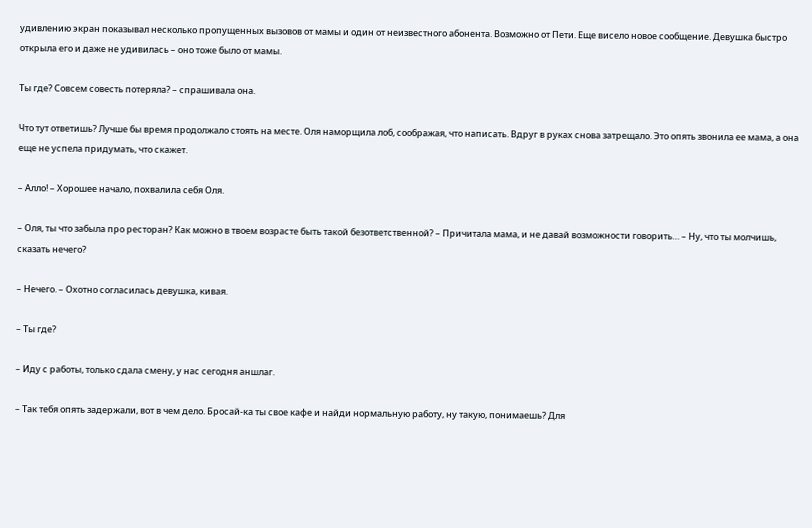удивлению экран показывал несколько пропущенных вызовов от мамы и один от неизвестного абонента. Возможно от Пети. Еще висело новое сообщение. Девушка быстро открыла его и даже не удивилась – оно тоже было от мамы.

Ты где? Совсем совесть потеряла? – спрашивала она.

Что тут ответишь? Лучше бы время продолжало стоять на месте. Оля наморщила лоб, соображая, что написать. Вдруг в руках снова затрещало. Это опять звонила ее мама, а она еще не успела придумать, что скажет.

– Алло! – Хорошее начало, похвалила себя Оля.

– Оля, ты что забыла про ресторан? Как можно в твоем возрасте быть такой безответственной? – Причитала мама, и не давай возможности говорить… – Ну, что ты молчишь, сказать нечего?

– Нечего. – Охотно согласилась девушка, кивая.

– Ты где?

– Иду с работы, только сдала смену, у нас сегодня аншлаг.

– Так тебя опять задержали, вот в чем дело. Бросай-ка ты свое кафе и найди нормальную работу, ну такую, понимаешь? Для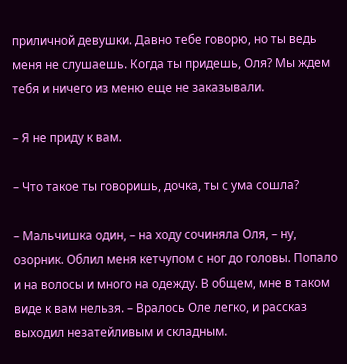приличной девушки. Давно тебе говорю, но ты ведь меня не слушаешь. Когда ты придешь, Оля? Мы ждем тебя и ничего из меню еще не заказывали.

– Я не приду к вам.

– Что такое ты говоришь, дочка, ты с ума сошла?

– Мальчишка один, – на ходу сочиняла Оля, – ну, озорник. Облил меня кетчупом с ног до головы. Попало и на волосы и много на одежду. В общем, мне в таком виде к вам нельзя. – Вралось Оле легко, и рассказ выходил незатейливым и складным.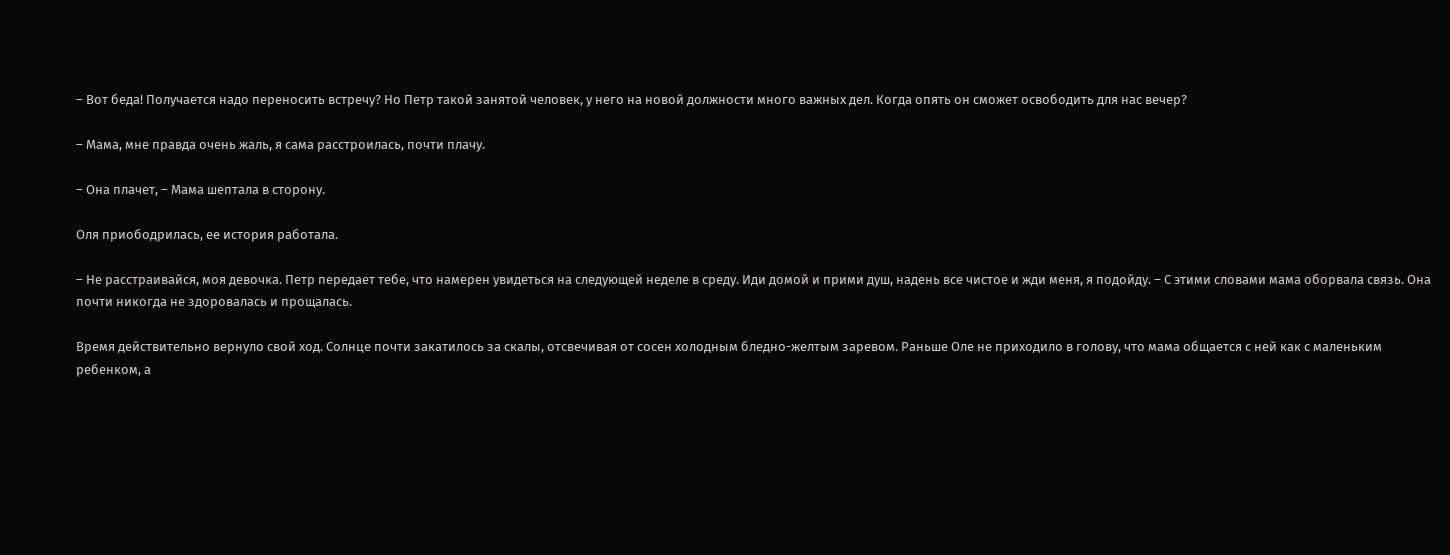– Вот беда! Получается надо переносить встречу? Но Петр такой занятой человек, у него на новой должности много важных дел. Когда опять он сможет освободить для нас вечер?

– Мама, мне правда очень жаль, я сама расстроилась, почти плачу.

– Она плачет, – Мама шептала в сторону.

Оля приободрилась, ее история работала.

– Не расстраивайся, моя девочка. Петр передает тебе, что намерен увидеться на следующей неделе в среду. Иди домой и прими душ, надень все чистое и жди меня, я подойду. – С этими словами мама оборвала связь. Она почти никогда не здоровалась и прощалась.

Время действительно вернуло свой ход. Солнце почти закатилось за скалы, отсвечивая от сосен холодным бледно-желтым заревом. Раньше Оле не приходило в голову, что мама общается с ней как с маленьким ребенком, а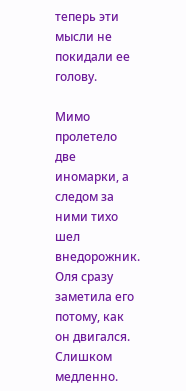теперь эти мысли не покидали ее голову.

Мимо пролетело две иномарки, а следом за ними тихо шел внедорожник. Оля сразу заметила его потому, как он двигался. Слишком медленно.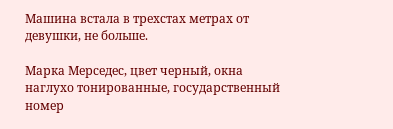Машина встала в трехстах метрах от девушки, не больше.

Марка Мерседес, цвет черный, окна наглухо тонированные, государственный номер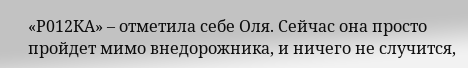«Р012КА» – отметила себе Оля. Сейчас она просто пройдет мимо внедорожника, и ничего не случится,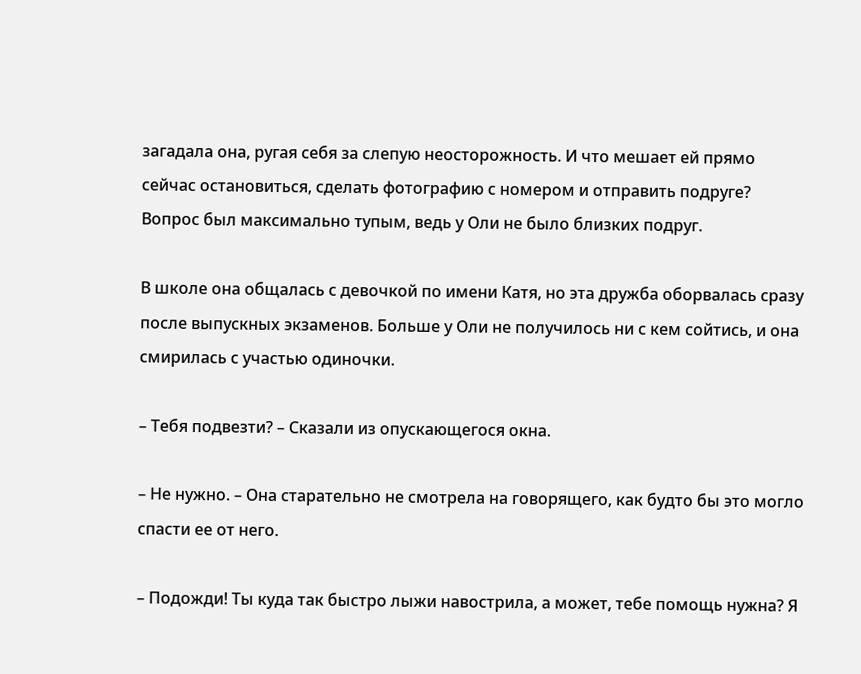загадала она, ругая себя за слепую неосторожность. И что мешает ей прямо сейчас остановиться, сделать фотографию с номером и отправить подруге? Вопрос был максимально тупым, ведь у Оли не было близких подруг.

В школе она общалась с девочкой по имени Катя, но эта дружба оборвалась сразу после выпускных экзаменов. Больше у Оли не получилось ни с кем сойтись, и она смирилась с участью одиночки.

– Тебя подвезти? – Сказали из опускающегося окна.

– Не нужно. – Она старательно не смотрела на говорящего, как будто бы это могло спасти ее от него.

– Подожди! Ты куда так быстро лыжи навострила, а может, тебе помощь нужна? Я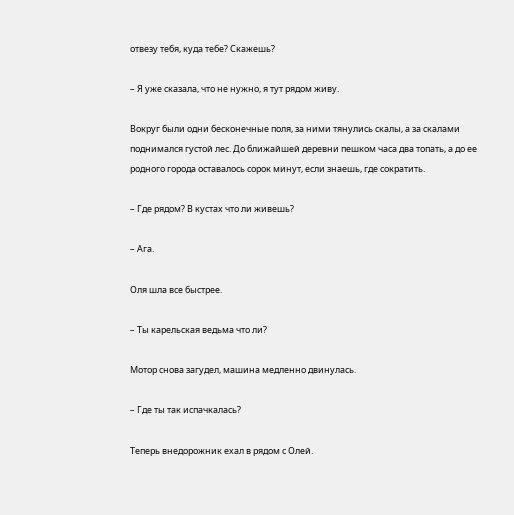отвезу тебя, куда тебе? Скажешь?

– Я уже сказала, что не нужно, я тут рядом живу.

Вокруг были одни бесконечные поля, за ними тянулись скалы, а за скалами поднимался густой лес. До ближайшей деревни пешком часа два топать, а до ее родного города оставалось сорок минут, если знаешь, где сократить.

– Где рядом? В кустах что ли живешь?

– Ага.

Оля шла все быстрее.

– Ты карельская ведьма что ли?

Мотор снова загудел, машина медленно двинулась.

– Где ты так испачкалась?

Теперь внедорожник ехал в рядом с Олей.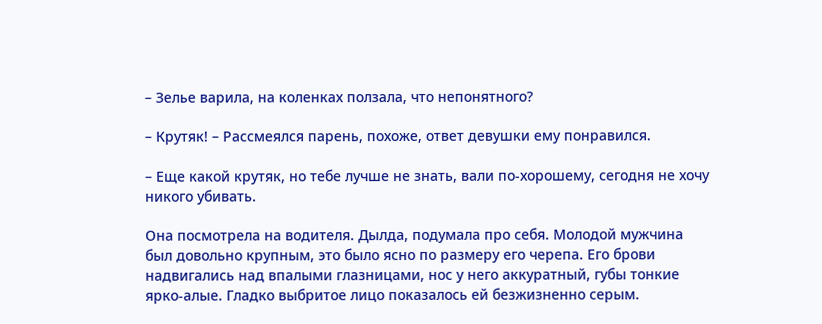– Зелье варила, на коленках ползала, что непонятного?

– Крутяк! – Рассмеялся парень, похоже, ответ девушки ему понравился.

– Еще какой крутяк, но тебе лучше не знать, вали по-хорошему, сегодня не хочу никого убивать.

Она посмотрела на водителя. Дылда, подумала про себя. Молодой мужчина был довольно крупным, это было ясно по размеру его черепа. Его брови надвигались над впалыми глазницами, нос у него аккуратный, губы тонкие ярко-алые. Гладко выбритое лицо показалось ей безжизненно серым.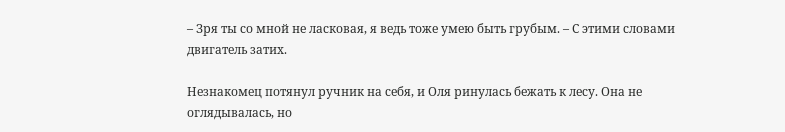– Зря ты со мной не ласковая, я ведь тоже умею быть грубым. – С этими словами двигатель затих.

Незнакомец потянул ручник на себя, и Оля ринулась бежать к лесу. Она не оглядывалась, но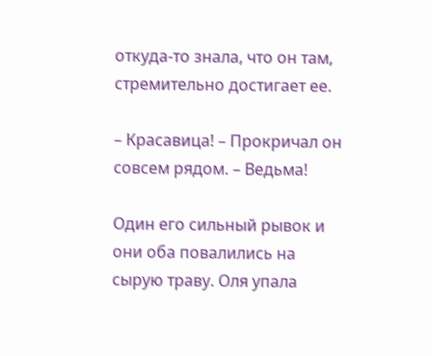откуда-то знала, что он там, стремительно достигает ее.

– Красавица! – Прокричал он совсем рядом. – Ведьма!

Один его сильный рывок и они оба повалились на сырую траву. Оля упала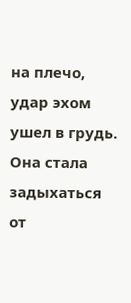на плечо, удар эхом ушел в грудь. Она стала задыхаться от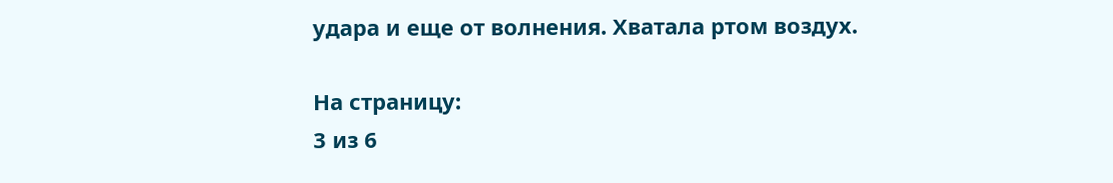удара и еще от волнения. Хватала ртом воздух.

На страницу:
3 из 6